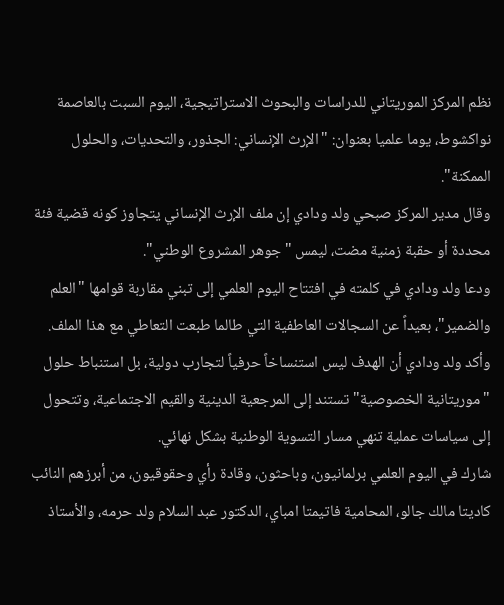نظم المركز الموريتاني للدراسات والبحوث الاستراتيجية، اليوم السبت بالعاصمة نواكشوط، يوما علميا بعنوان: "الإرث الإنساني: الجذور، والتحديات، والحلول الممكنة".
وقال مدير المركز صبحي ولد ودادي إن ملف الإرث الإنساني يتجاوز كونه قضية فئة محددة أو حقبة زمنية مضت، ليمس "جوهر المشروع الوطني".
ودعا ولد ودادي في كلمته في افتتاح اليوم العلمي إلى تبني مقاربة قوامها "العلم والضمير"، بعيداً عن السجالات العاطفية التي طالما طبعت التعاطي مع هذا الملف.
وأكد ولد ودادي أن الهدف ليس استنساخاً حرفياً لتجارب دولية، بل استنباط حلول "موريتانية الخصوصية" تستند إلى المرجعية الدينية والقيم الاجتماعية، وتتحول إلى سياسات عملية تنهي مسار التسوية الوطنية بشكل نهائي.
شارك في اليوم العلمي برلمانيون، وباحثون، وقادة رأي وحقوقيون، من أبرزهم النائب كاديتا مالك جالو، المحامية فاتيمتا امباي، الدكتور عبد السلام ولد حرمه، والأستاذ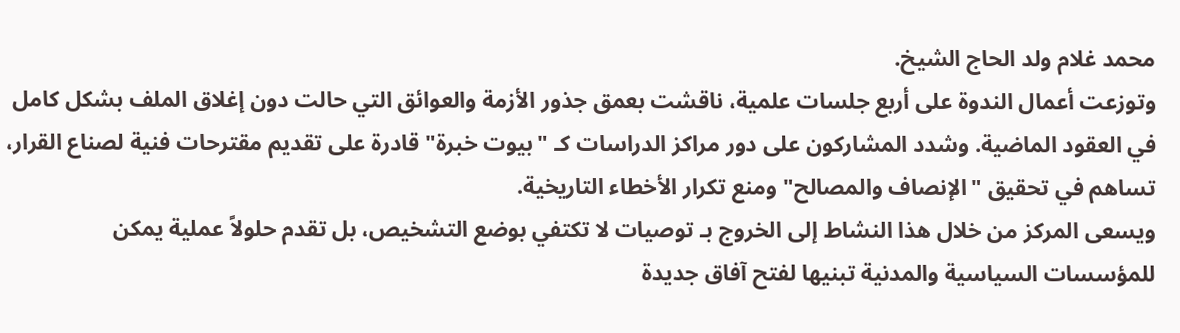محمد غلام ولد الحاج الشيخ.
وتوزعت أعمال الندوة على أربع جلسات علمية، ناقشت بعمق جذور الأزمة والعوائق التي حالت دون إغلاق الملف بشكل كامل في العقود الماضية. وشدد المشاركون على دور مراكز الدراسات كـ "بيوت خبرة" قادرة على تقديم مقترحات فنية لصناع القرار، تساهم في تحقيق "الإنصاف والمصالح" ومنع تكرار الأخطاء التاريخية.
ويسعى المركز من خلال هذا النشاط إلى الخروج بـ توصيات لا تكتفي بوضع التشخيص، بل تقدم حلولاً عملية يمكن للمؤسسات السياسية والمدنية تبنيها لفتح آفاق جديدة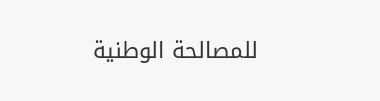للمصالحة الوطنية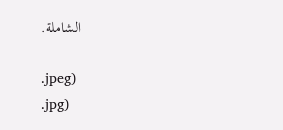الشاملة.

.jpeg)
.jpg)